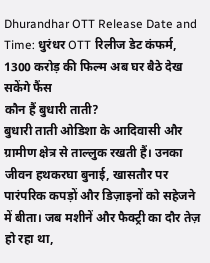Dhurandhar OTT Release Date and Time: धुरंधर OTT रिलीज डेट कंफर्म, 1300 करोड़ की फिल्म अब घर बैठे देख सकेंगे फैंस
कौन हैं बुधारी ताती?
बुधारी ताती ओडिशा के आदिवासी और ग्रामीण क्षेत्र से ताल्लुक रखती हैं। उनका जीवन हथकरघा बुनाई, खासतौर पर पारंपरिक कपड़ों और डिज़ाइनों को सहेजने में बीता। जब मशीनें और फैक्ट्री का दौर तेज़ हो रहा था,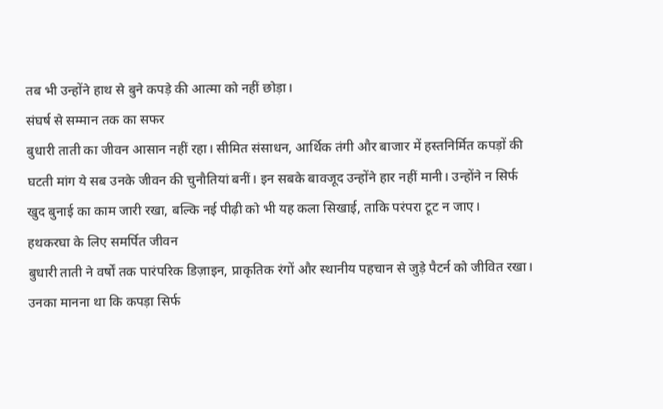तब भी उन्होंने हाथ से बुने कपड़े की आत्मा को नहीं छोड़ा।
संघर्ष से सम्मान तक का सफर
बुधारी ताती का जीवन आसान नहीं रहा। सीमित संसाधन, आर्थिक तंगी और बाजार में हस्तनिर्मित कपड़ों की घटती मांग ये सब उनके जीवन की चुनौतियां बनीं। इन सबके बावजूद उन्होंने हार नहीं मानी। उन्होंने न सिर्फ खुद बुनाई का काम जारी रखा, बल्कि नई पीढ़ी को भी यह कला सिखाई, ताकि परंपरा टूट न जाए।
हथकरघा के लिए समर्पित जीवन
बुधारी ताती ने वर्षों तक पारंपरिक डिज़ाइन, प्राकृतिक रंगों और स्थानीय पहचान से जुड़े पैटर्न को जीवित रखा। उनका मानना था कि कपड़ा सिर्फ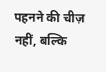पहनने की चीज़ नहीं, बल्कि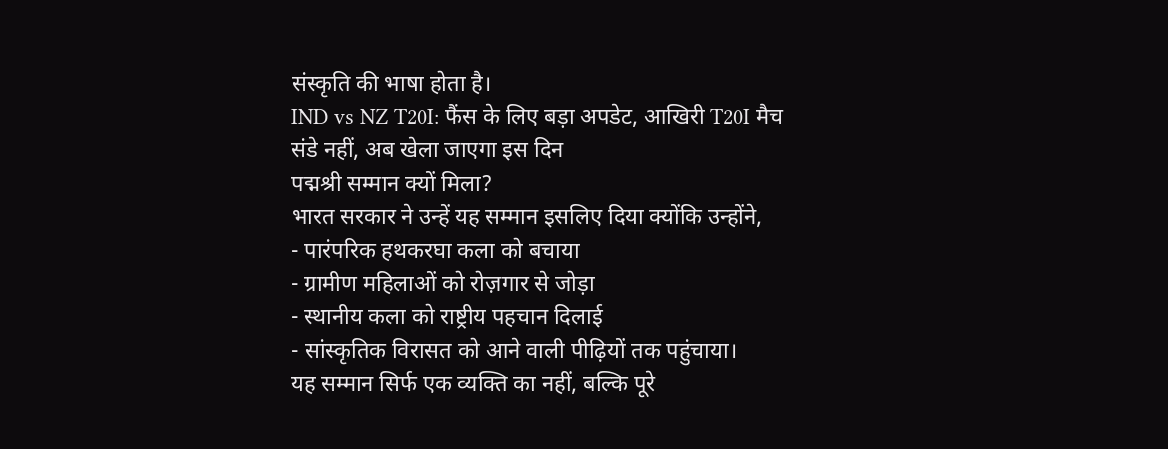संस्कृति की भाषा होता है।
IND vs NZ T20I: फैंस के लिए बड़ा अपडेट, आखिरी T20I मैच संडे नहीं, अब खेला जाएगा इस दिन
पद्मश्री सम्मान क्यों मिला?
भारत सरकार ने उन्हें यह सम्मान इसलिए दिया क्योंकि उन्होंने,
- पारंपरिक हथकरघा कला को बचाया
- ग्रामीण महिलाओं को रोज़गार से जोड़ा
- स्थानीय कला को राष्ट्रीय पहचान दिलाई
- सांस्कृतिक विरासत को आने वाली पीढ़ियों तक पहुंचाया।
यह सम्मान सिर्फ एक व्यक्ति का नहीं, बल्कि पूरे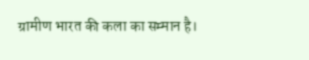ग्रामीण भारत की कला का सम्मान है।